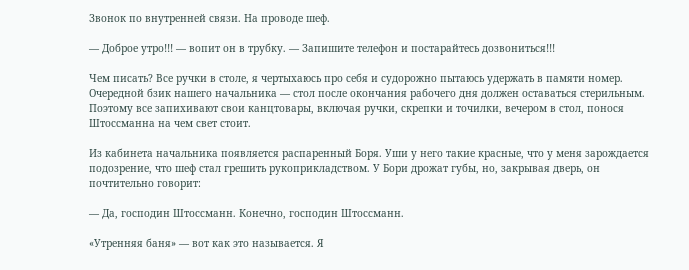Звонок по внутренней связи. На проводе шеф.

— Доброе утро!!! — вопит он в трубку. — Запишите телефон и постарайтесь дозвониться!!!

Чем писать? Все ручки в столе, я чертыхаюсь про себя и судорожно пытаюсь удержать в памяти номер. Очередной бзик нашего начальника — стол после окончания рабочего дня должен оставаться стерильным. Поэтому все запихивают свои канцтовары, включая ручки, скрепки и точилки, вечером в стол, понося Штоссманна на чем свет стоит.

Из кабинета начальника появляется распаренный Боря. Уши у него такие красные, что у меня зарождается подозрение, что шеф стал грешить рукоприкладством. У Бори дрожат губы, но, закрывая дверь, он почтительно говорит:

— Да, господин Штоссманн. Конечно, господин Штоссманн.

«Утренняя баня» — вот как это называется. Я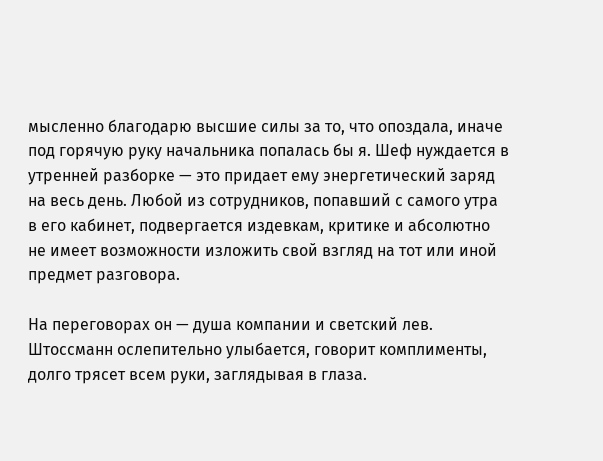мысленно благодарю высшие силы за то, что опоздала, иначе под горячую руку начальника попалась бы я. Шеф нуждается в утренней разборке — это придает ему энергетический заряд на весь день. Любой из сотрудников, попавший с самого утра в его кабинет, подвергается издевкам, критике и абсолютно не имеет возможности изложить свой взгляд на тот или иной предмет разговора.

На переговорах он — душа компании и светский лев. Штоссманн ослепительно улыбается, говорит комплименты, долго трясет всем руки, заглядывая в глаза.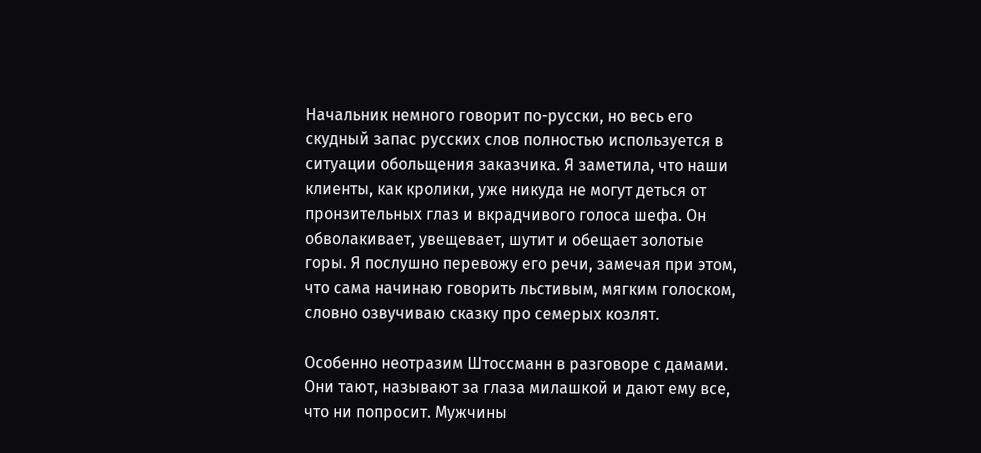Начальник немного говорит по-русски, но весь его скудный запас русских слов полностью используется в ситуации обольщения заказчика. Я заметила, что наши клиенты, как кролики, уже никуда не могут деться от пронзительных глаз и вкрадчивого голоса шефа. Он обволакивает, увещевает, шутит и обещает золотые горы. Я послушно перевожу его речи, замечая при этом, что сама начинаю говорить льстивым, мягким голоском, словно озвучиваю сказку про семерых козлят.

Особенно неотразим Штоссманн в разговоре с дамами. Они тают, называют за глаза милашкой и дают ему все, что ни попросит. Мужчины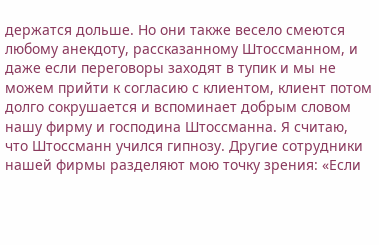держатся дольше. Но они также весело смеются любому анекдоту, рассказанному Штоссманном, и даже если переговоры заходят в тупик и мы не можем прийти к согласию с клиентом, клиент потом долго сокрушается и вспоминает добрым словом нашу фирму и господина Штоссманна. Я считаю, что Штоссманн учился гипнозу. Другие сотрудники нашей фирмы разделяют мою точку зрения: «Если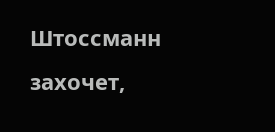Штоссманн захочет,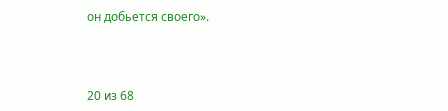он добьется своего».



20 из 68